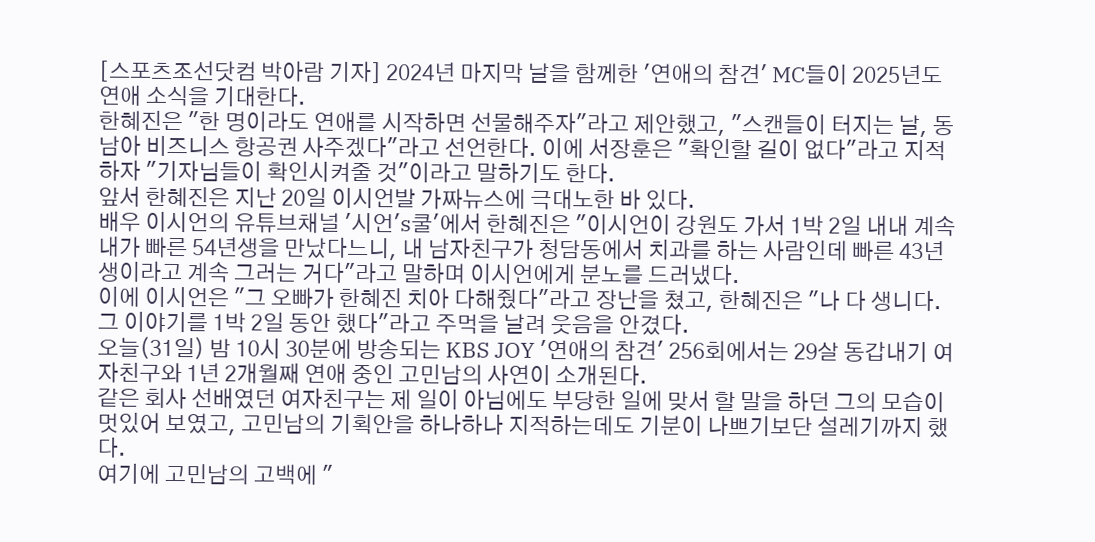[스포츠조선닷컴 박아람 기자] 2024년 마지막 날을 함께한 '연애의 참견' MC들이 2025년도 연애 소식을 기대한다.
한혜진은 "한 명이라도 연애를 시작하면 선물해주자"라고 제안했고, "스캔들이 터지는 날, 동남아 비즈니스 항공권 사주겠다"라고 선언한다. 이에 서장훈은 "확인할 길이 없다"라고 지적하자 "기자님들이 확인시켜줄 것"이라고 말하기도 한다.
앞서 한혜진은 지난 20일 이시언발 가짜뉴스에 극대노한 바 있다.
배우 이시언의 유튜브채널 '시언's쿨'에서 한혜진은 "이시언이 강원도 가서 1박 2일 내내 계속 내가 빠른 54년생을 만났다느니, 내 남자친구가 청담동에서 치과를 하는 사람인데 빠른 43년생이라고 계속 그러는 거다"라고 말하며 이시언에게 분노를 드러냈다.
이에 이시언은 "그 오빠가 한혜진 치아 다해줬다"라고 장난을 쳤고, 한혜진은 "나 다 생니다. 그 이야기를 1박 2일 동안 했다"라고 주먹을 날려 웃음을 안겼다.
오늘(31일) 밤 10시 30분에 방송되는 KBS JOY '연애의 참견' 256회에서는 29살 동갑내기 여자친구와 1년 2개월째 연애 중인 고민남의 사연이 소개된다.
같은 회사 선배였던 여자친구는 제 일이 아님에도 부당한 일에 맞서 할 말을 하던 그의 모습이 멋있어 보였고, 고민남의 기획안을 하나하나 지적하는데도 기분이 나쁘기보단 설레기까지 했다.
여기에 고민남의 고백에 "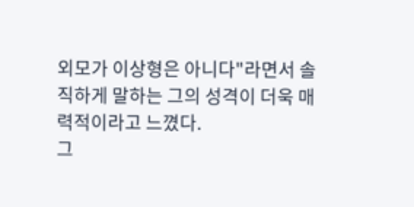외모가 이상형은 아니다"라면서 솔직하게 말하는 그의 성격이 더욱 매력적이라고 느꼈다.
그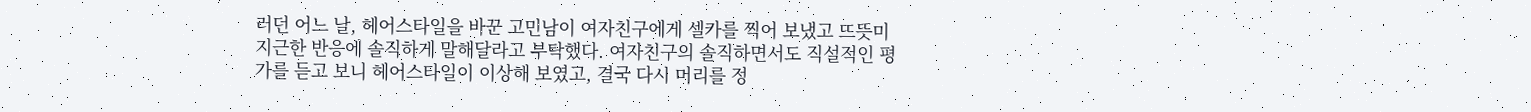러던 어느 날, 헤어스타일을 바꾼 고민남이 여자친구에게 셀카를 찍어 보냈고 뜨뜻미지근한 반응에 솔직하게 말해달라고 부탁했다. 여자친구의 솔직하면서도 직설적인 평가를 듣고 보니 헤어스타일이 이상해 보였고, 결국 다시 머리를 정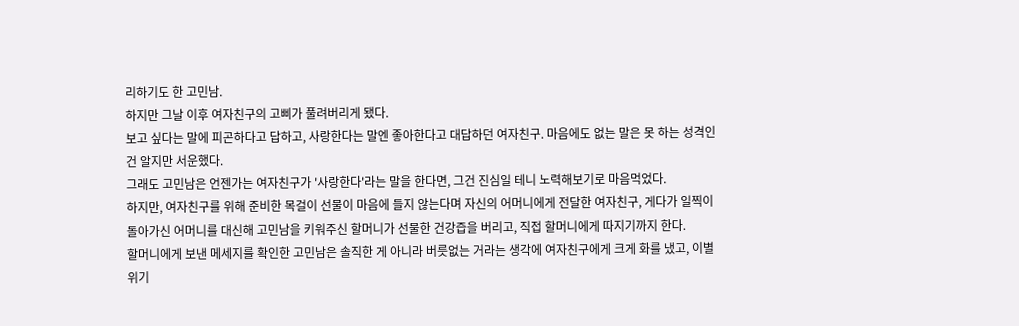리하기도 한 고민남.
하지만 그날 이후 여자친구의 고삐가 풀려버리게 됐다.
보고 싶다는 말에 피곤하다고 답하고, 사랑한다는 말엔 좋아한다고 대답하던 여자친구. 마음에도 없는 말은 못 하는 성격인 건 알지만 서운했다.
그래도 고민남은 언젠가는 여자친구가 '사랑한다'라는 말을 한다면, 그건 진심일 테니 노력해보기로 마음먹었다.
하지만, 여자친구를 위해 준비한 목걸이 선물이 마음에 들지 않는다며 자신의 어머니에게 전달한 여자친구, 게다가 일찍이 돌아가신 어머니를 대신해 고민남을 키워주신 할머니가 선물한 건강즙을 버리고, 직접 할머니에게 따지기까지 한다.
할머니에게 보낸 메세지를 확인한 고민남은 솔직한 게 아니라 버릇없는 거라는 생각에 여자친구에게 크게 화를 냈고, 이별 위기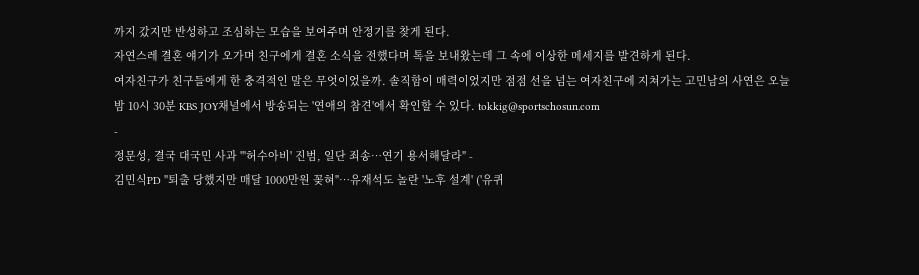까지 갔지만 반성하고 조심하는 모습을 보여주며 안정기를 찾게 된다.
자연스레 결혼 얘기가 오가며 친구에게 결혼 소식을 전했다며 톡을 보내왔는데 그 속에 이상한 메세지를 발견하게 된다.
여자친구가 친구들에게 한 충격적인 말은 무엇이었을까. 솔직함이 매력이었지만 점점 선을 넘는 여자친구에 지쳐가는 고민남의 사연은 오늘 밤 10시 30분 KBS JOY채널에서 방송되는 '연애의 참견'에서 확인할 수 있다. tokkig@sportschosun.com
-
정문성, 결국 대국민 사과 "'허수아비' 진범, 일단 죄송…연기 용서해달라" -
김민식PD "퇴출 당했지만 매달 1000만원 꽂혀"…유재석도 놀란 '노후 설계' ('유퀴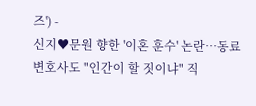즈') -
신지♥문원 향한 '이혼 훈수' 논란…동료 변호사도 "인간이 할 짓이냐" 직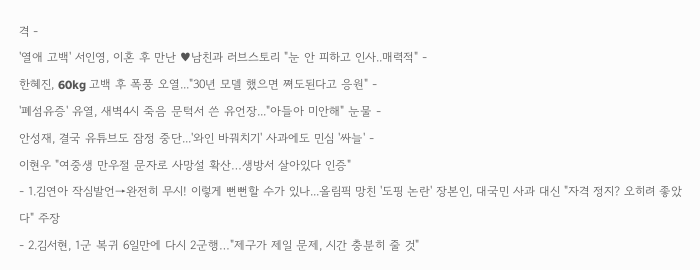격 -
'열애 고백' 서인영, 이혼 후 만난 ♥남친과 러브스토리 "눈 안 피하고 인사..매력적" -
한혜진, 60kg 고백 후 폭풍 오열..."30년 모델 했으면 쪄도된다고 응원" -
'폐섬유증' 유열, 새벽4시 죽음 문턱서 쓴 유언장..."아들아 미안해" 눈물 -
안성재, 결국 유튜브도 잠정 중단...'와인 바꿔치기' 사과에도 민심 '싸늘' -
이현우 "여중생 만우절 문자로 사망설 확산…생방서 살아있다 인증"
- 1.김연아 작심발언→완전히 무시! 이렇게 뻔뻔할 수가 있나...올림픽 망친 '도핑 논란' 장본인, 대국민 사과 대신 "자격 정지? 오히려 좋았다" 주장
- 2.김서현, 1군 복귀 6일만에 다시 2군행…"제구가 제일 문제, 시간 충분히 줄 것"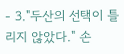- 3."두산의 선택이 틀리지 않았다." 손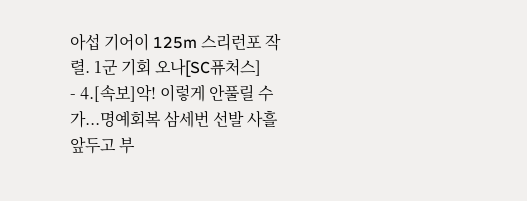아섭 기어이 125m 스리런포 작렬. 1군 기회 오나[SC퓨처스]
- 4.[속보]악! 이렇게 안풀릴 수가...명예회복 삼세번 선발 사흘 앞두고 부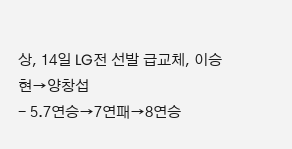상, 14일 LG전 선발 급교체, 이승현→양창섭
- 5.7연승→7연패→8연승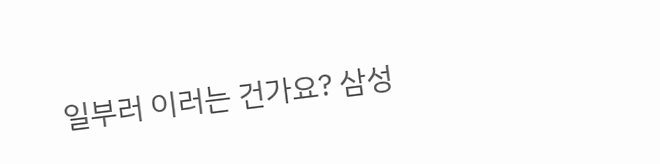일부러 이러는 건가요? 삼성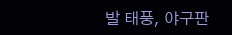발 태풍, 야구판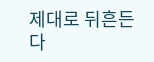제대로 뒤흔든다